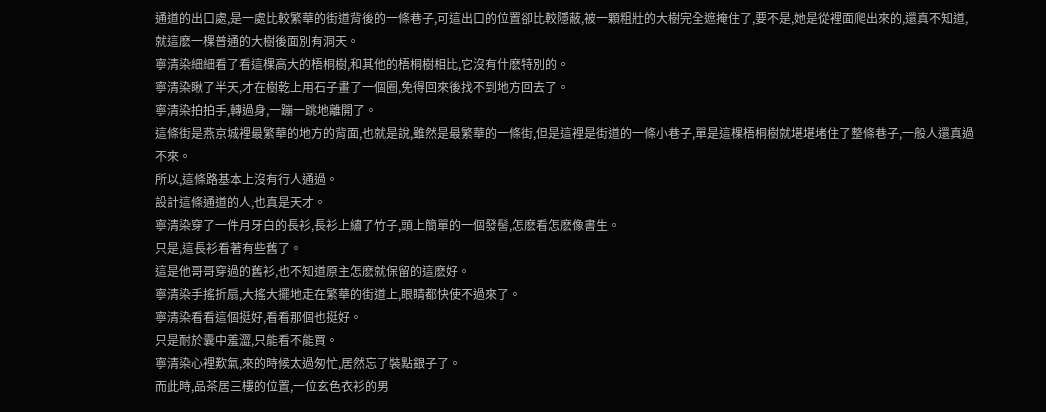通道的出口處,是一處比較繁華的街道背後的一條巷子,可這出口的位置卻比較隱蔽,被一顆粗壯的大樹完全遮掩住了,要不是,她是從裡面爬出來的,還真不知道,就這麽一棵普通的大樹後面別有洞天。
寧清染細細看了看這棵高大的梧桐樹,和其他的梧桐樹相比,它沒有什麽特別的。
寧清染瞅了半天,才在樹乾上用石子畫了一個圈,免得回來後找不到地方回去了。
寧清染拍拍手,轉過身,一蹦一跳地離開了。
這條街是燕京城裡最繁華的地方的背面,也就是說,雖然是最繁華的一條街,但是這裡是街道的一條小巷子,單是這棵梧桐樹就堪堪堵住了整條巷子,一般人還真過不來。
所以,這條路基本上沒有行人通過。
設計這條通道的人,也真是天才。
寧清染穿了一件月牙白的長衫,長衫上繡了竹子,頭上簡單的一個發髻,怎麽看怎麽像書生。
只是,這長衫看著有些舊了。
這是他哥哥穿過的舊衫,也不知道原主怎麽就保留的這麽好。
寧清染手搖折扇,大搖大擺地走在繁華的街道上,眼睛都快使不過來了。
寧清染看看這個挺好,看看那個也挺好。
只是耐於囊中羞澀,只能看不能買。
寧清染心裡歎氣,來的時候太過匆忙,居然忘了裝點銀子了。
而此時,品茶居三樓的位置,一位玄色衣衫的男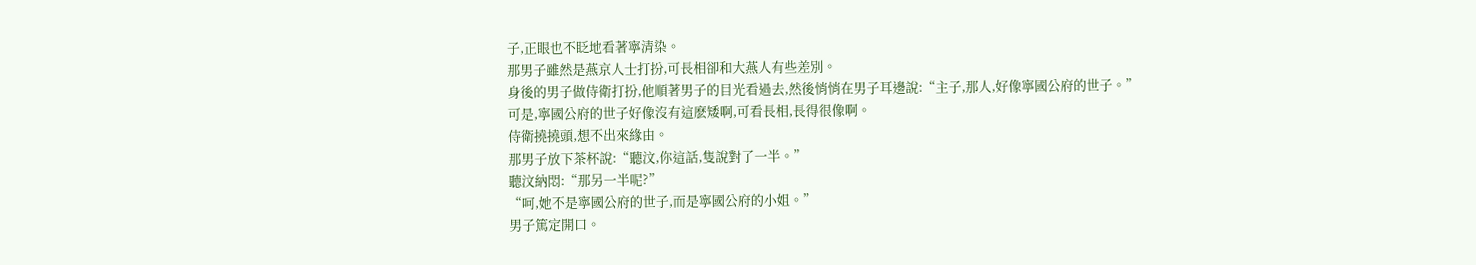子,正眼也不眨地看著寧清染。
那男子雖然是燕京人士打扮,可長相卻和大燕人有些差別。
身後的男子做侍衛打扮,他順著男子的目光看過去,然後悄悄在男子耳邊說:“主子,那人,好像寧國公府的世子。”
可是,寧國公府的世子好像沒有這麽矮啊,可看長相,長得很像啊。
侍衛撓撓頭,想不出來緣由。
那男子放下茶杯說:“聽汶,你這話,隻說對了一半。”
聽汶納悶:“那另一半呢?”
“呵,她不是寧國公府的世子,而是寧國公府的小姐。”
男子篤定開口。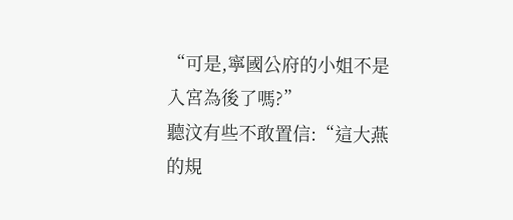“可是,寧國公府的小姐不是入宮為後了嗎?”
聽汶有些不敢置信:“這大燕的規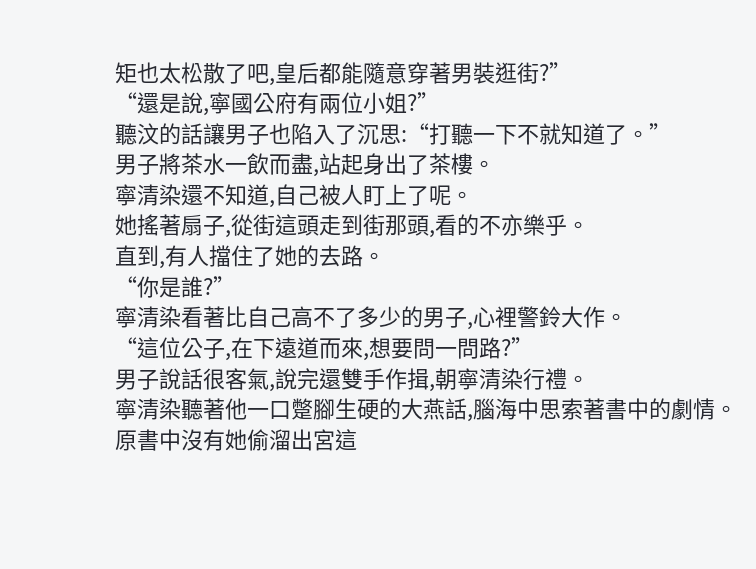矩也太松散了吧,皇后都能隨意穿著男裝逛街?”
“還是說,寧國公府有兩位小姐?”
聽汶的話讓男子也陷入了沉思:“打聽一下不就知道了。”
男子將茶水一飲而盡,站起身出了茶樓。
寧清染還不知道,自己被人盯上了呢。
她搖著扇子,從街這頭走到街那頭,看的不亦樂乎。
直到,有人擋住了她的去路。
“你是誰?”
寧清染看著比自己高不了多少的男子,心裡警鈴大作。
“這位公子,在下遠道而來,想要問一問路?”
男子說話很客氣,說完還雙手作揖,朝寧清染行禮。
寧清染聽著他一口蹩腳生硬的大燕話,腦海中思索著書中的劇情。
原書中沒有她偷溜出宮這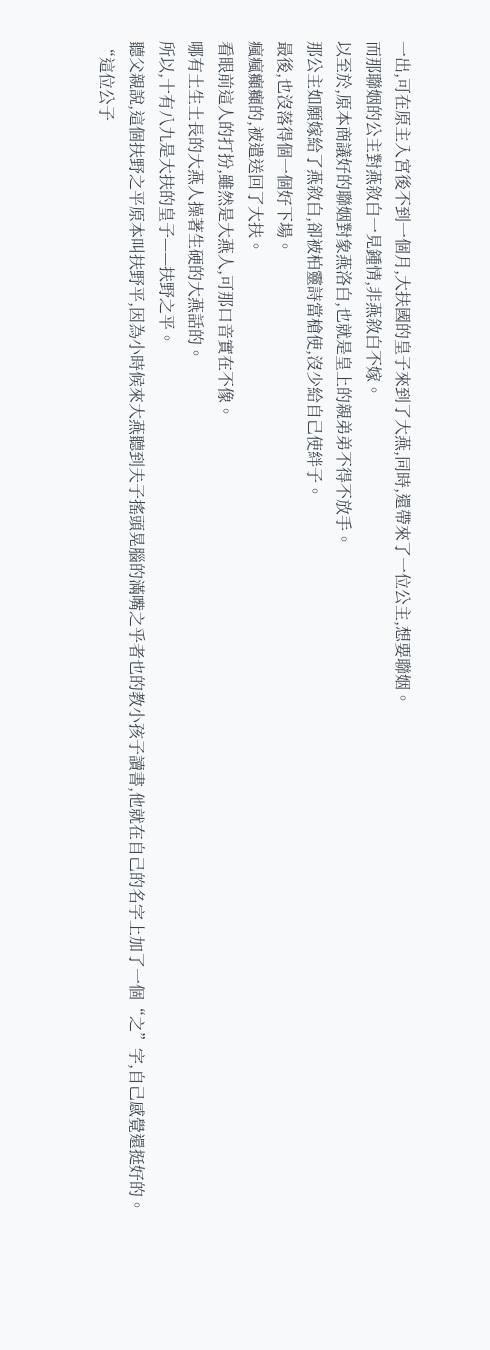一出,可在原主入宮後不到一個月,大扶國的皇子來到了大燕,同時,還帶來了一位公主,想要聯姻。
而那聯姻的公主對燕敘白一見鍾情,非燕敘白不嫁。
以至於,原本商議好的聯姻對象燕洛白,也就是皇上的親弟弟不得不放手。
那公主如願嫁給了燕敘白,卻被柏靈詩當槍使,沒少給自己使絆子。
最後,也沒落得個一個好下場。
瘋瘋癲癲的,被遣送回了大扶。
看眼前這人的打扮,雖然是大燕人,可那口音實在不像。
哪有土生土長的大燕人操著生硬的大燕話的。
所以,十有八九是大扶的皇子——扶野之平。
聽父親說,這個扶野之平原本叫扶野平,因為小時候來大燕聽到夫子搖頭晃腦的滿嘴之乎者也的教小孩子讀書,他就在自己的名字上加了一個“之”字,自己感覺還挺好的。
“這位公子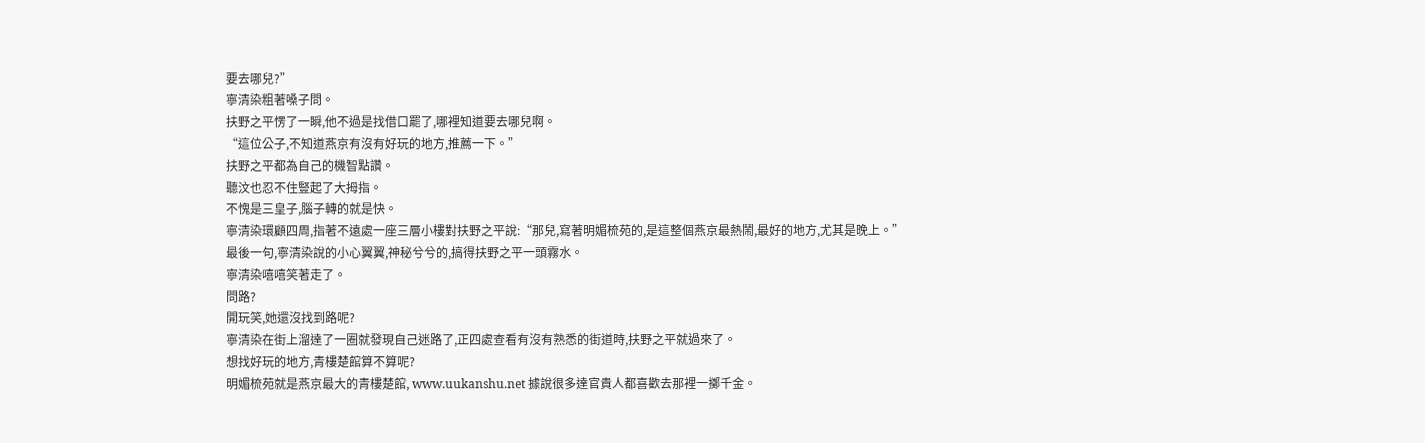要去哪兒?”
寧清染粗著嗓子問。
扶野之平愣了一瞬,他不過是找借口罷了,哪裡知道要去哪兒啊。
“這位公子,不知道燕京有沒有好玩的地方,推薦一下。”
扶野之平都為自己的機智點讚。
聽汶也忍不住豎起了大拇指。
不愧是三皇子,腦子轉的就是快。
寧清染環顧四周,指著不遠處一座三層小樓對扶野之平說:“那兒,寫著明媚梳苑的,是這整個燕京最熱鬧,最好的地方,尤其是晚上。”
最後一句,寧清染說的小心翼翼,神秘兮兮的,搞得扶野之平一頭霧水。
寧清染嘻嘻笑著走了。
問路?
開玩笑,她還沒找到路呢?
寧清染在街上溜達了一圈就發現自己迷路了,正四處查看有沒有熟悉的街道時,扶野之平就過來了。
想找好玩的地方,青樓楚館算不算呢?
明媚梳苑就是燕京最大的青樓楚館, www.uukanshu.net 據說很多達官貴人都喜歡去那裡一擲千金。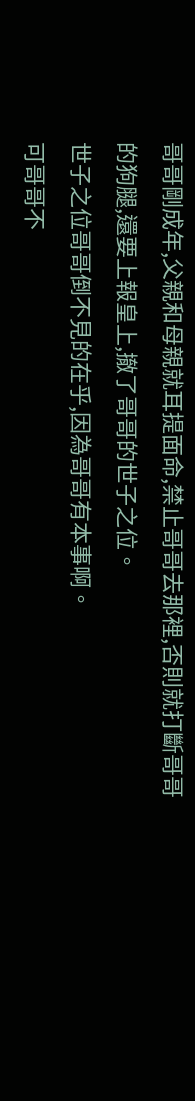哥哥剛成年,父親和母親就耳提面命,禁止哥哥去那裡,否則就打斷哥哥的狗腿,還要上報皇上,撤了哥哥的世子之位。
世子之位哥哥倒不見的在乎,因為哥哥有本事啊。
可哥哥不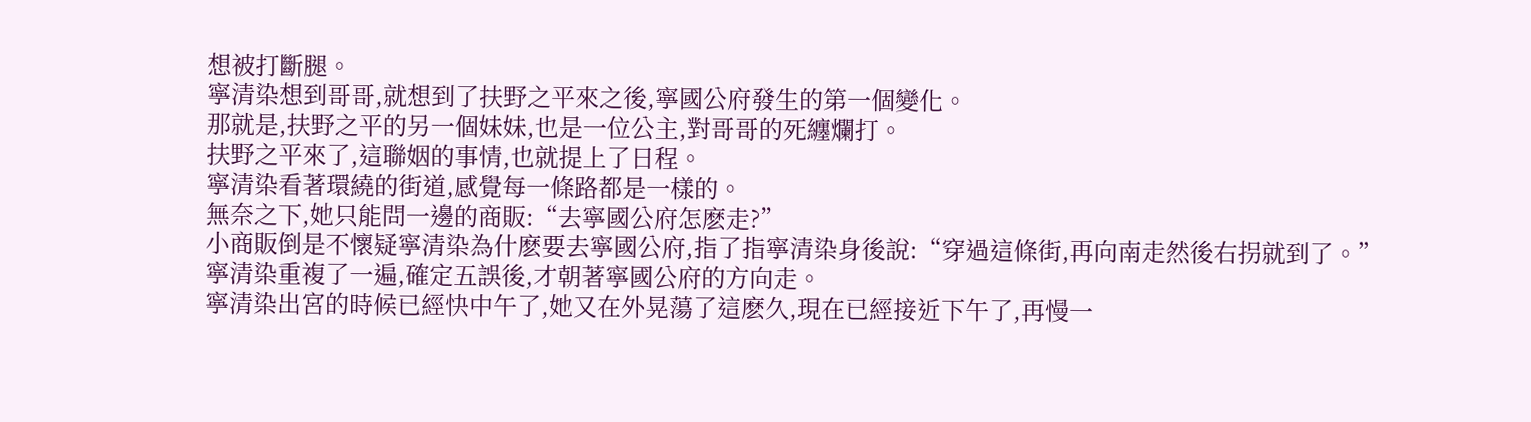想被打斷腿。
寧清染想到哥哥,就想到了扶野之平來之後,寧國公府發生的第一個變化。
那就是,扶野之平的另一個妹妹,也是一位公主,對哥哥的死纏爛打。
扶野之平來了,這聯姻的事情,也就提上了日程。
寧清染看著環繞的街道,感覺每一條路都是一樣的。
無奈之下,她只能問一邊的商販:“去寧國公府怎麽走?”
小商販倒是不懷疑寧清染為什麽要去寧國公府,指了指寧清染身後說:“穿過這條街,再向南走然後右拐就到了。”
寧清染重複了一遍,確定五誤後,才朝著寧國公府的方向走。
寧清染出宮的時候已經快中午了,她又在外晃蕩了這麽久,現在已經接近下午了,再慢一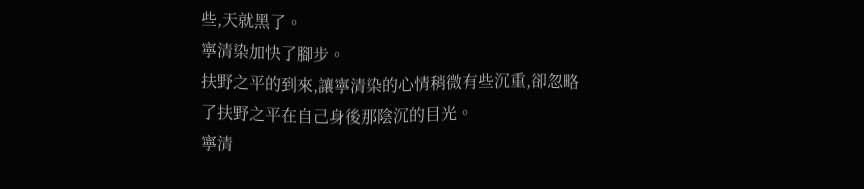些,天就黑了。
寧清染加快了腳步。
扶野之平的到來,讓寧清染的心情稍微有些沉重,卻忽略了扶野之平在自己身後那陰沉的目光。
寧清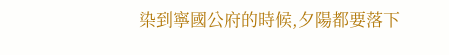染到寧國公府的時候,夕陽都要落下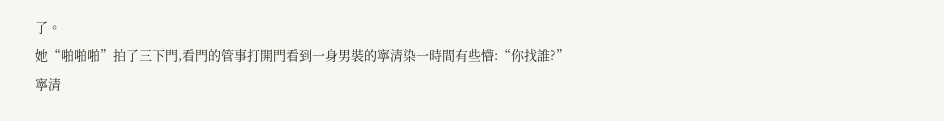了。
她“啪啪啪”拍了三下門,看門的管事打開門看到一身男裝的寧清染一時間有些懵:“你找誰?”
寧清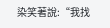染笑著說:“我找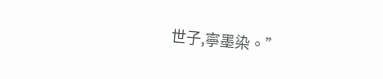世子,寧墨染。”